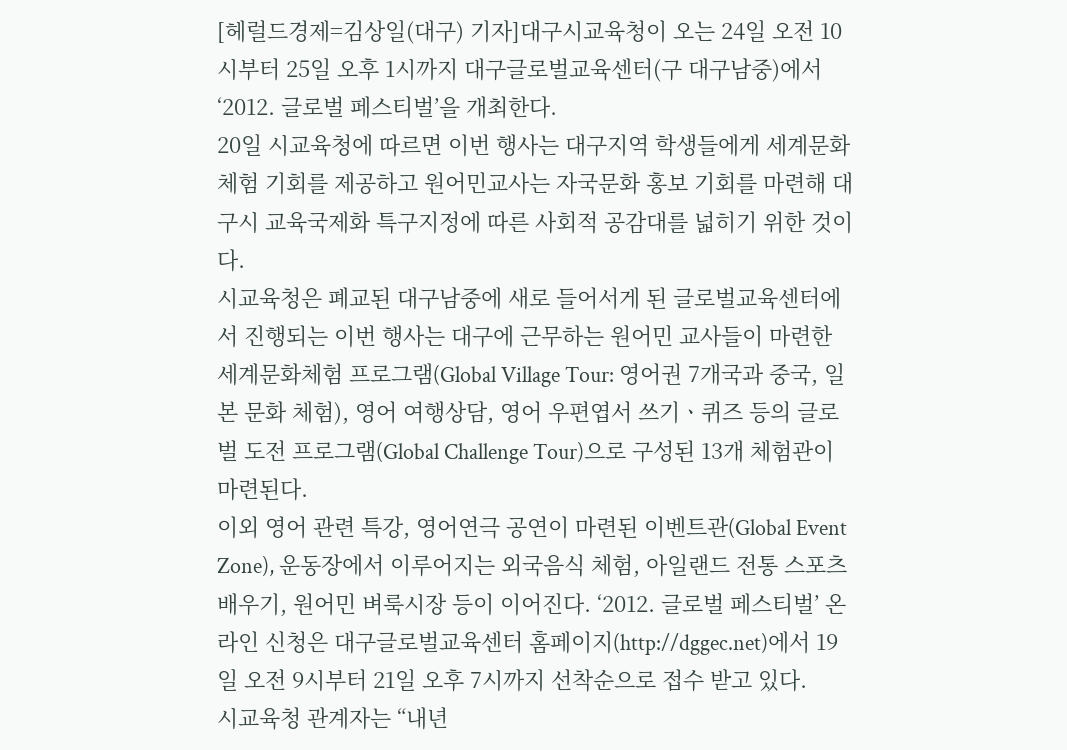[헤럴드경제=김상일(대구) 기자]대구시교육청이 오는 24일 오전 10시부터 25일 오후 1시까지 대구글로벌교육센터(구 대구남중)에서 ‘2012. 글로벌 페스티벌’을 개최한다.
20일 시교육청에 따르면 이번 행사는 대구지역 학생들에게 세계문화 체험 기회를 제공하고 원어민교사는 자국문화 홍보 기회를 마련해 대구시 교육국제화 특구지정에 따른 사회적 공감대를 넓히기 위한 것이다.
시교육청은 폐교된 대구남중에 새로 들어서게 된 글로벌교육센터에서 진행되는 이번 행사는 대구에 근무하는 원어민 교사들이 마련한 세계문화체험 프로그램(Global Village Tour: 영어권 7개국과 중국, 일본 문화 체험), 영어 여행상담, 영어 우편엽서 쓰기ㆍ퀴즈 등의 글로벌 도전 프로그램(Global Challenge Tour)으로 구성된 13개 체험관이 마련된다.
이외 영어 관련 특강, 영어연극 공연이 마련된 이벤트관(Global Event Zone), 운동장에서 이루어지는 외국음식 체험, 아일랜드 전통 스포츠 배우기, 원어민 벼룩시장 등이 이어진다. ‘2012. 글로벌 페스티벌’ 온라인 신청은 대구글로벌교육센터 홈페이지(http://dggec.net)에서 19일 오전 9시부터 21일 오후 7시까지 선착순으로 접수 받고 있다.
시교육청 관계자는 “내년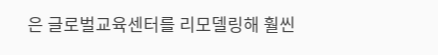은 글로벌교육센터를 리모델링해 훨씬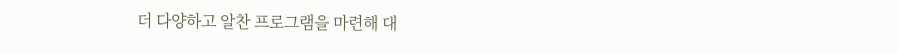더 다양하고 알찬 프로그램을 마련해 대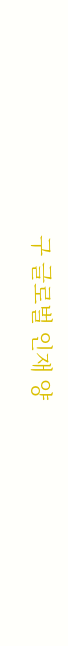구 글로벌 인재 양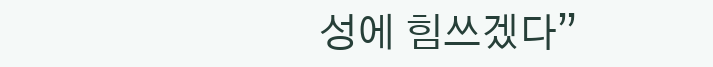성에 힘쓰겠다”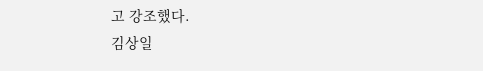고 강조했다.
김상일